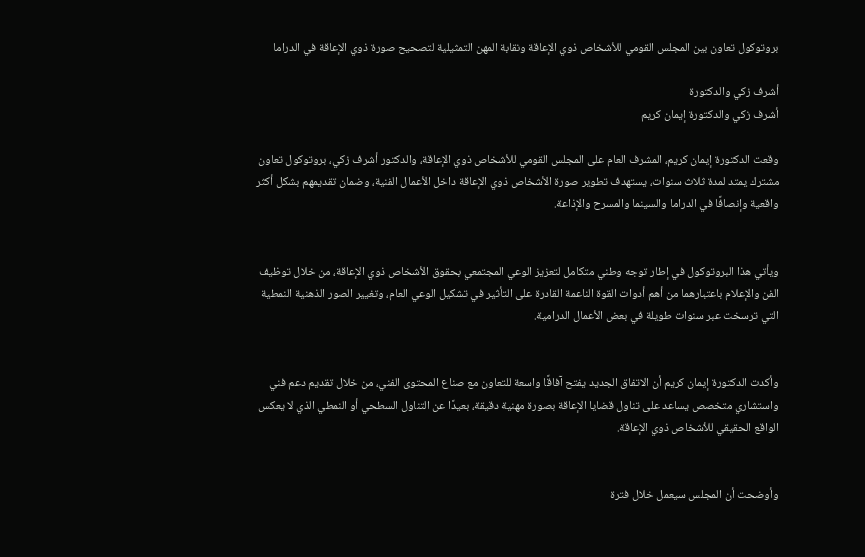بروتوكول تعاون بين المجلس القومي للأشخاص ذوي الإعاقة ونقابة المهن التمثيلية لتصحيح صورة ذوي الإعاقة في الدراما

أشرف زكي والدكتورة
أشرف زكي والدكتورة إيمان كريم

وقعت الدكتورة إيمان كريم، المشرف العام على المجلس القومي للأشخاص ذوي الإعاقة، والدكتور أشرف زكي، بروتوكول تعاون مشترك يمتد لمدة ثلاث سنوات، يستهدف تطوير صورة الأشخاص ذوي الإعاقة داخل الأعمال الفنية، وضمان تقديمهم بشكل أكثر واقعية وإنصافًا في الدراما والسينما والمسرح والإذاعة.


ويأتي هذا البروتوكول في إطار توجه وطني متكامل لتعزيز الوعي المجتمعي بحقوق الأشخاص ذوي الإعاقة، من خلال توظيف الفن والإعلام باعتبارهما من أهم أدوات القوة الناعمة القادرة على التأثير في تشكيل الوعي العام، وتغيير الصور الذهنية النمطية التي ترسخت عبر سنوات طويلة في بعض الأعمال الدرامية.


وأكدت الدكتورة إيمان كريم أن الاتفاق الجديد يفتح آفاقًا واسعة للتعاون مع صناع المحتوى الفني، من خلال تقديم دعم فني واستشاري متخصص يساعد على تناول قضايا الإعاقة بصورة مهنية دقيقة، بعيدًا عن التناول السطحي أو النمطي الذي لا يعكس الواقع الحقيقي للأشخاص ذوي الإعاقة.


وأوضحت أن المجلس سيعمل خلال فترة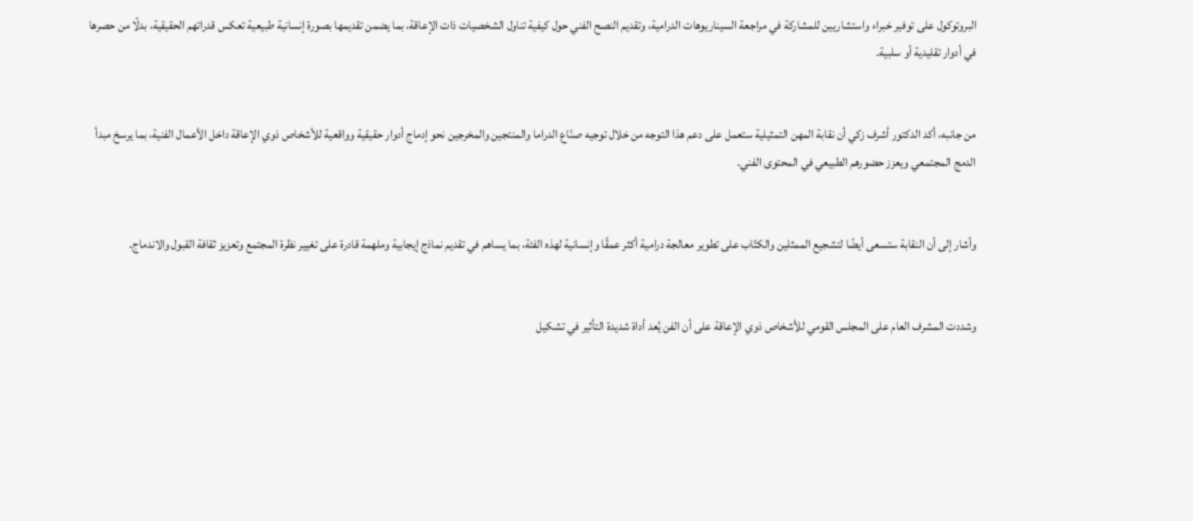البروتوكول على توفير خبراء واستشاريين للمشاركة في مراجعة السيناريوهات الدرامية، وتقديم النصح الفني حول كيفية تناول الشخصيات ذات الإعاقة، بما يضمن تقديمها بصورة إنسانية طبيعية تعكس قدراتهم الحقيقية، بدلًا من حصرها في أدوار تقليدية أو سلبية.


من جانبه، أكد الدكتور أشرف زكي أن نقابة المهن التمثيلية ستعمل على دعم هذا التوجه من خلال توجيه صنّاع الدراما والمنتجين والمخرجين نحو إدماج أدوار حقيقية وواقعية للأشخاص ذوي الإعاقة داخل الأعمال الفنية، بما يرسخ مبدأ الدمج المجتمعي ويعزز حضورهم الطبيعي في المحتوى الفني.


وأشار إلى أن النقابة ستسعى أيضًا لتشجيع الممثلين والكتّاب على تطوير معالجة درامية أكثر عمقًا وإنسانية لهذه الفئة، بما يساهم في تقديم نماذج إيجابية وملهمة قادرة على تغيير نظرة المجتمع وتعزيز ثقافة القبول والاندماج.


وشددت المشرف العام على المجلس القومي للأشخاص ذوي الإعاقة على أن الفن يُعد أداة شديدة التأثير في تشكيل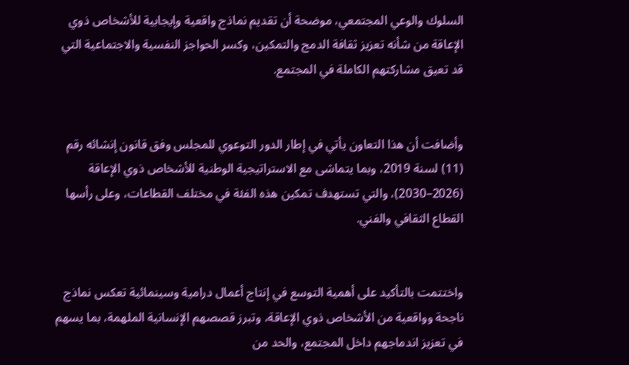السلوك والوعي المجتمعي، موضحة أن تقديم نماذج واقعية وإيجابية للأشخاص ذوي الإعاقة من شأنه تعزيز ثقافة الدمج والتمكين، وكسر الحواجز النفسية والاجتماعية التي قد تعيق مشاركتهم الكاملة في المجتمع.


وأضافت أن هذا التعاون يأتي في إطار الدور التوعوي للمجلس وفق قانون إنشائه رقم (11) لسنة 2019، وبما يتماشى مع الاستراتيجية الوطنية للأشخاص ذوي الإعاقة (2026–2030)، والتي تستهدف تمكين هذه الفئة في مختلف القطاعات، وعلى رأسها القطاع الثقافي والفني.


واختتمت بالتأكيد على أهمية التوسع في إنتاج أعمال درامية وسينمائية تعكس نماذج ناجحة وواقعية من الأشخاص ذوي الإعاقة، وتبرز قصصهم الإنسانية الملهمة، بما يسهم في تعزيز اندماجهم داخل المجتمع، والحد من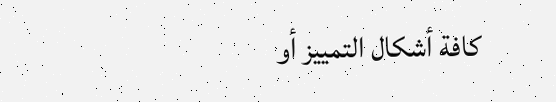كافة أشكال التمييز أو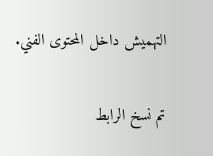التهميش داخل المحتوى الفني.

تم نسخ الرابط